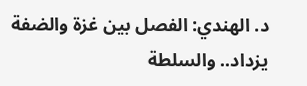د. الهندي: الفصل بين غزة والضفة يزداد.. والسلطة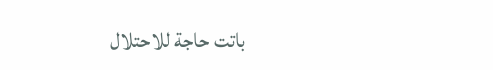باتت حاجة للاحتلال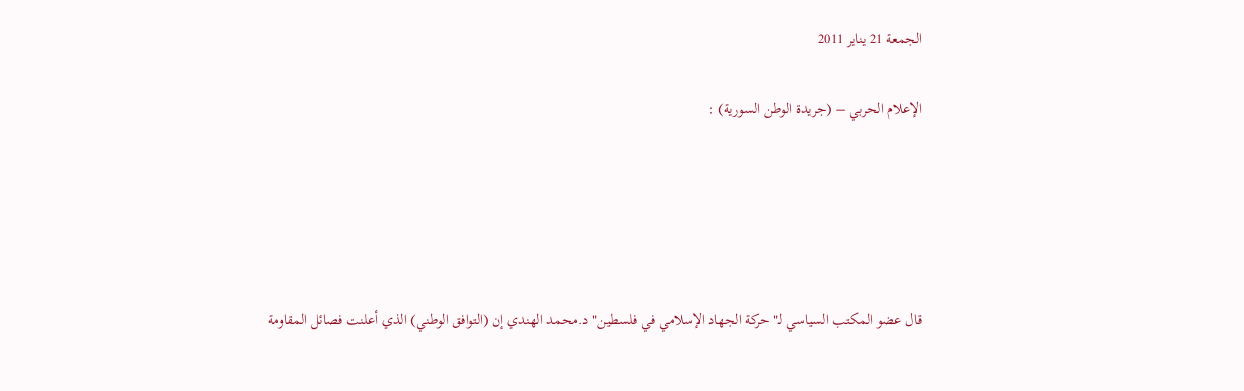الجمعة 21 يناير 2011

الإعلام الحربي – (جريدة الوطن السورية) :





قال عضو المكتب السياسي لـ"حركة الجهاد الإسلامي في فلسطين" د.محمد الهندي إن (التوافق الوطني) الذي أعلنت فصائل المقاومة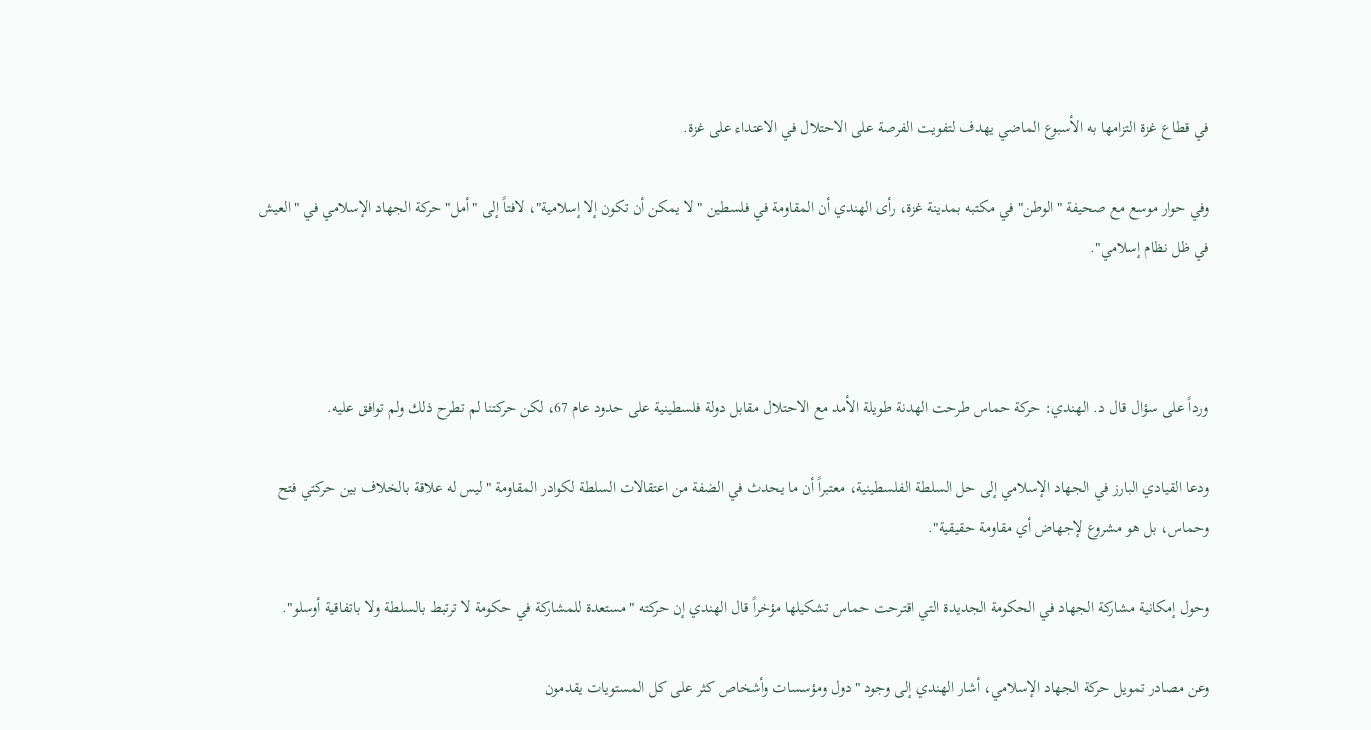في قطاع غزة التزامها به الأسبوع الماضي يهدف لتفويت الفرصة على الاحتلال في الاعتداء على غزة.

وفي حوار موسع مع صحيفة "الوطن" في مكتبه بمدينة غزة، رأى الهندي أن المقاومة في فلسطين "لا يمكن أن تكون إلا إسلامية"، لافتاً إلى "أمل" حركة الجهاد الإسلامي في "العيش في ظل نظام إسلامي".



ورداً على سؤال قال د. الهندي: حركة حماس طرحت الهدنة طويلة الأمد مع الاحتلال مقابل دولة فلسطينية على حدود عام 67، لكن حركتنا لم تطرح ذلك ولم توافق عليه.

ودعا القيادي البارز في الجهاد الإسلامي إلى حل السلطة الفلسطينية، معتبراً أن ما يحدث في الضفة من اعتقالات السلطة لكوادر المقاومة "ليس له علاقة بالخلاف بين حركتي فتح وحماس، بل هو مشروع لإجهاض أي مقاومة حقيقية".

وحول إمكانية مشاركة الجهاد في الحكومة الجديدة التي اقترحت حماس تشكيلها مؤخراً قال الهندي إن حركته "مستعدة للمشاركة في حكومة لا ترتبط بالسلطة ولا باتفاقية أوسلو".

وعن مصادر تمويل حركة الجهاد الإسلامي، أشار الهندي إلى وجود "دول ومؤسسات وأشخاص كثر على كل المستويات يقدمون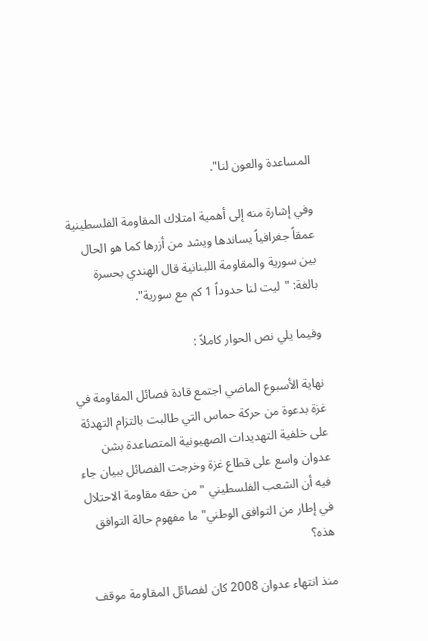المساعدة والعون لنا".

وفي إشارة منه إلى أهمية امتلاك المقاومة الفلسطينية عمقاً جغرافياً يساندها ويشد من أزرها كما هو الحال بين سورية والمقاومة اللبنانية قال الهندي بحسرة بالغة: "ليت لنا حدوداً 1 كم مع سورية".

وفيما يلي نص الحوار كاملاً :

نهاية الأسبوع الماضي اجتمع قادة فصائل المقاومة في غزة بدعوة من حركة حماس التي طالبت بالتزام التهدئة على خلفية التهديدات الصهيونية المتصاعدة بشن عدوان واسع على قطاع غزة وخرجت الفصائل ببيان جاء فيه أن الشعب الفلسطيني "من حقه مقاومة الاحتلال في إطار من التوافق الوطني" ما مفهوم حالة التوافق هذه؟

منذ انتهاء عدوان 2008 كان لفصائل المقاومة موقف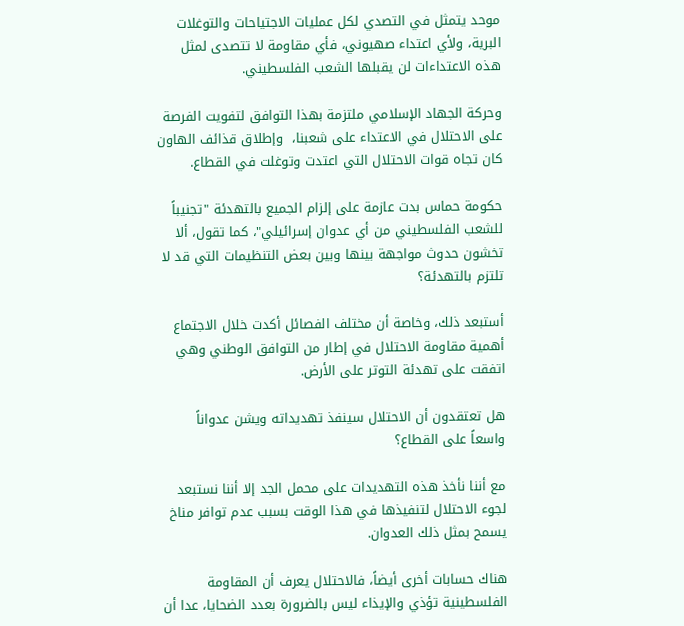موحد يتمثل في التصدي لكل عمليات الاجتياحات والتوغلات البرية، ولأي اعتداء صهيوني، فأي مقاومة لا تتصدى لمثل هذه الاعتداءات لن يقبلها الشعب الفلسطيني.

وحركة الجهاد الإسلامي ملتزمة بهذا التوافق لتفويت الفرصة على الاحتلال في الاعتداء على شعبنا،  وإطلاق قذائف الهاون كان تجاه قوات الاحتلال التي اعتدت وتوغلت في القطاع.

حكومة حماس بدت عازمة على إلزام الجميع بالتهدئة "تجنيباً للشعب الفلسطيني من أي عدوان إسرائيلي"، كما تقول، ألا تخشون حدوث مواجهة بينها وبين بعض التنظيمات التي قد لا تلتزم بالتهدئة؟

أستبعد ذلك، وخاصة أن مختلف الفصائل أكدت خلال الاجتماع أهمية مقاومة الاحتلال في إطار من التوافق الوطني وهي اتفقت على تهدئة التوتر على الأرض.

هل تعتقدون أن الاحتلال سينفذ تهديداته ويشن عدواناً واسعاً على القطاع؟

مع أننا نأخذ هذه التهديدات على محمل الجد إلا أننا نستبعد لجوء الاحتلال لتنفيذها في هذا الوقت بسبب عدم توافر مناخ يسمح بمثل ذلك العدوان.

هناك حسابات أخرى أيضاً، فالاحتلال يعرف أن المقاومة الفلسطينية تؤذي والإيذاء ليس بالضرورة بعدد الضحايا، عدا أن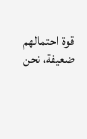قوة احتمالهم ضعيفة، نحن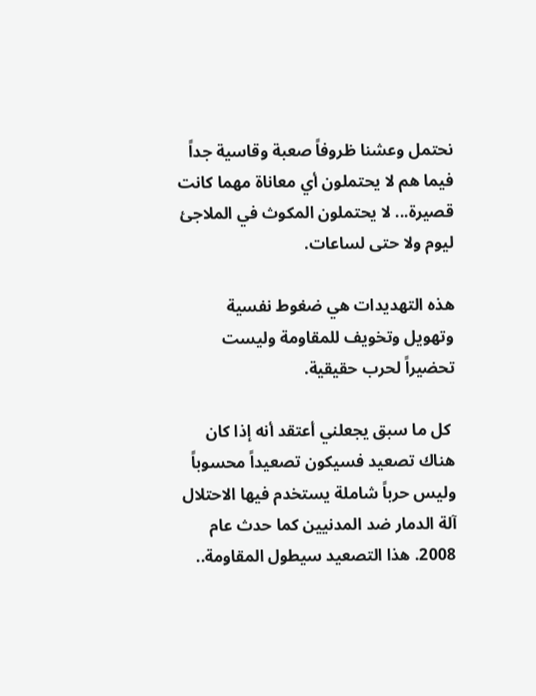نحتمل وعشنا ظروفاً صعبة وقاسية جداً فيما هم لا يحتملون أي معاناة مهما كانت قصيرة... لا يحتملون المكوث في الملاجئ ليوم ولا حتى لساعات.

هذه التهديدات هي ضغوط نفسية وتهويل وتخويف للمقاومة وليست تحضيراً لحرب حقيقية.

 كل ما سبق يجعلني أعتقد أنه إذا كان هناك تصعيد فسيكون تصعيداً محسوباً وليس حرباً شاملة يستخدم فيها الاحتلال آلة الدمار ضد المدنيين كما حدث عام 2008. هذا التصعيد سيطول المقاومة..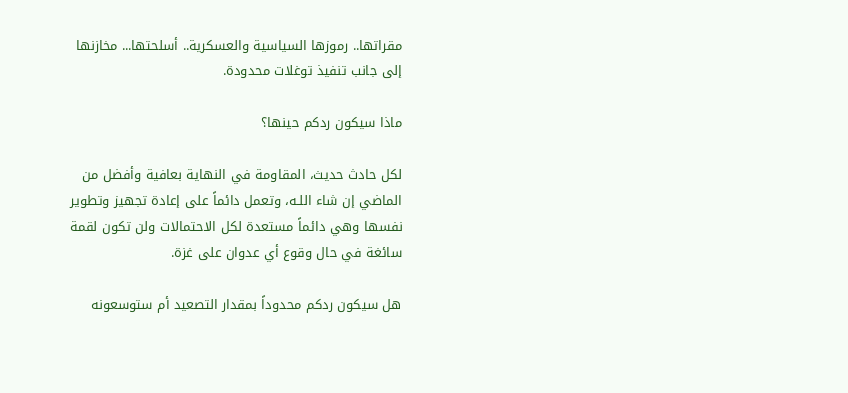مقراتها.. رموزها السياسية والعسكرية.. أسلحتها... مخازنها إلى جانب تنفيذ توغلات محدودة.

ماذا سيكون ردكم حينها؟

لكل حادث حديث، المقاومة في النهاية بعافية وأفضل من الماضي إن شاء اللـه، وتعمل دائماً على إعادة تجهيز وتطوير نفسها وهي دائماً مستعدة لكل الاحتمالات ولن تكون لقمة سائغة في حال وقوع أي عدوان على غزة.

هل سيكون ردكم محدوداً بمقدار التصعيد أم ستوسعونه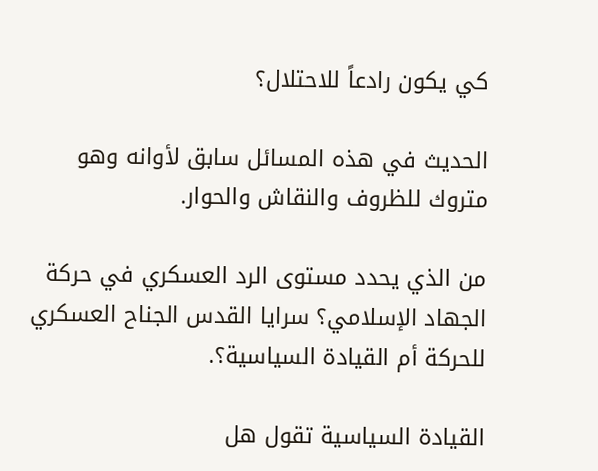كي يكون رادعاً للاحتلال؟

الحديث في هذه المسائل سابق لأوانه وهو متروك للظروف والنقاش والحوار.

من الذي يحدد مستوى الرد العسكري في حركة الجهاد الإسلامي؟ سرايا القدس الجناح العسكري للحركة أم القيادة السياسية؟.

القيادة السياسية تقول هل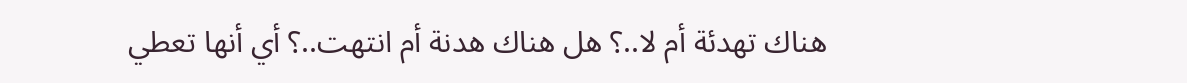هناك تهدئة أم لا..؟ هل هناك هدنة أم انتهت..؟ أي أنها تعطي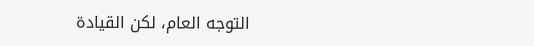التوجه العام، لكن القيادة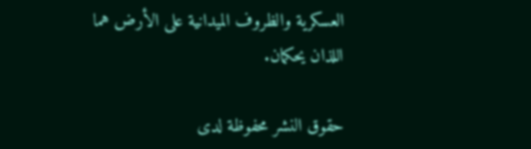العسكرية والظروف الميدانية على الأرض هما اللذان يحكمان.

حقوق النشر محفوظة لدى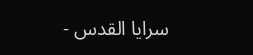سرايا القدس -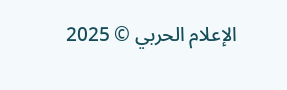الإعلام الحربي © 2025